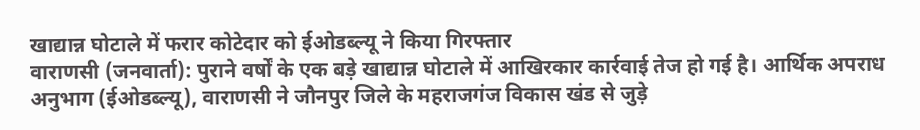खाद्यान्न घोटाले में फरार कोटेदार को ईओडब्ल्यू ने किया गिरफ्तार
वाराणसी (जनवार्ता): पुराने वर्षों के एक बड़े खाद्यान्न घोटाले में आखिरकार कार्रवाई तेज हो गई है। आर्थिक अपराध अनुभाग (ईओडब्ल्यू), वाराणसी ने जौनपुर जिले के महराजगंज विकास खंड से जुड़े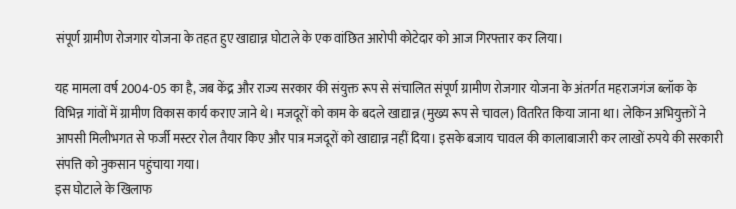संपूर्ण ग्रामीण रोजगार योजना के तहत हुए खाद्यान्न घोटाले के एक वांछित आरोपी कोटेदार को आज गिरफ्तार कर लिया।

यह मामला वर्ष 2004-05 का है, जब केंद्र और राज्य सरकार की संयुक्त रूप से संचालित संपूर्ण ग्रामीण रोजगार योजना के अंतर्गत महराजगंज ब्लॉक के विभिन्न गांवों में ग्रामीण विकास कार्य कराए जाने थे। मजदूरों को काम के बदले खाद्यान्न (मुख्य रूप से चावल) वितरित किया जाना था। लेकिन अभियुक्तों ने आपसी मिलीभगत से फर्जी मस्टर रोल तैयार किए और पात्र मजदूरों को खाद्यान्न नहीं दिया। इसके बजाय चावल की कालाबाजारी कर लाखों रुपये की सरकारी संपत्ति को नुकसान पहुंचाया गया।
इस घोटाले के खिलाफ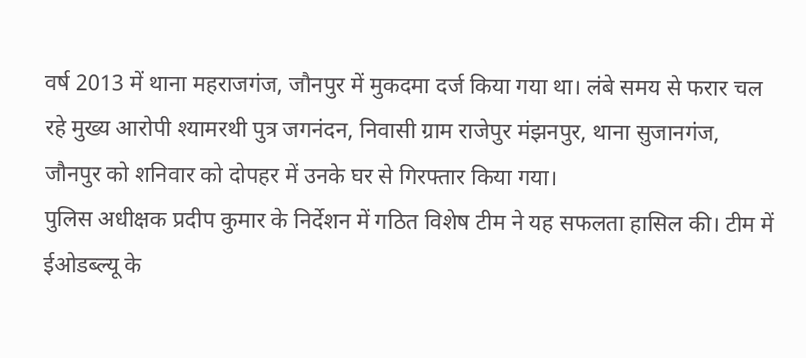वर्ष 2013 में थाना महराजगंज, जौनपुर में मुकदमा दर्ज किया गया था। लंबे समय से फरार चल रहे मुख्य आरोपी श्यामरथी पुत्र जगनंदन, निवासी ग्राम राजेपुर मंझनपुर, थाना सुजानगंज, जौनपुर को शनिवार को दोपहर में उनके घर से गिरफ्तार किया गया।
पुलिस अधीक्षक प्रदीप कुमार के निर्देशन में गठित विशेष टीम ने यह सफलता हासिल की। टीम में ईओडब्ल्यू के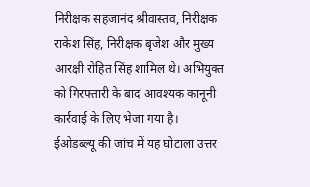निरीक्षक सहजानंद श्रीवास्तव, निरीक्षक राकेश सिंह, निरीक्षक बृजेश और मुख्य आरक्षी रोहित सिंह शामिल थे। अभियुक्त को गिरफ्तारी के बाद आवश्यक कानूनी कार्रवाई के लिए भेजा गया है।
ईओडब्ल्यू की जांच में यह घोटाला उत्तर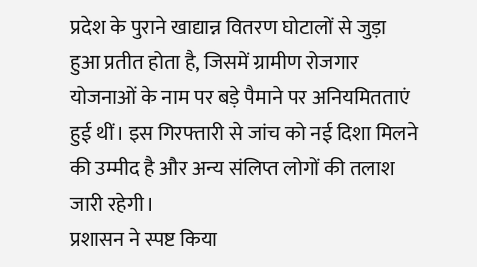प्रदेश के पुराने खाद्यान्न वितरण घोटालों से जुड़ा हुआ प्रतीत होता है, जिसमें ग्रामीण रोजगार योजनाओं के नाम पर बड़े पैमाने पर अनियमितताएं हुई थीं। इस गिरफ्तारी से जांच को नई दिशा मिलने की उम्मीद है और अन्य संलिप्त लोगों की तलाश जारी रहेगी।
प्रशासन ने स्पष्ट किया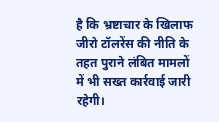है कि भ्रष्टाचार के खिलाफ जीरो टॉलरेंस की नीति के तहत पुराने लंबित मामलों में भी सख्त कार्रवाई जारी रहेगी।